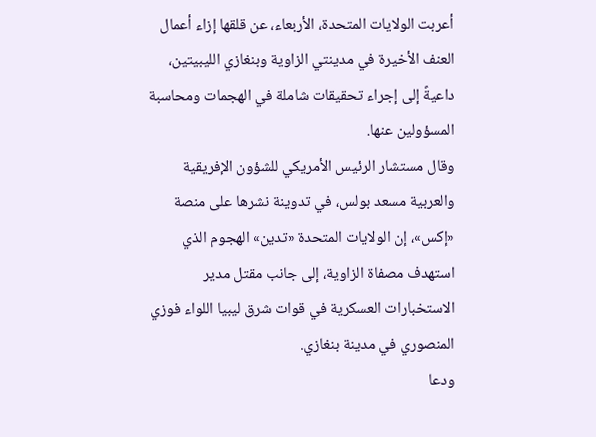أعربت الولايات المتحدة، الأربعاء، عن قلقها إزاء أعمال العنف الأخيرة في مدينتي الزاوية وبنغازي الليبيتين، داعيةً إلى إجراء تحقيقات شاملة في الهجمات ومحاسبة المسؤولين عنها.
وقال مستشار الرئيس الأمريكي للشؤون الإفريقية والعربية مسعد بولس، في تدوينة نشرها على منصة «إكس»، إن الولايات المتحدة «تدين» الهجوم الذي استهدف مصفاة الزاوية، إلى جانب مقتل مدير الاستخبارات العسكرية في قوات شرق ليبيا اللواء فوزي المنصوري في مدينة بنغازي.
ودعا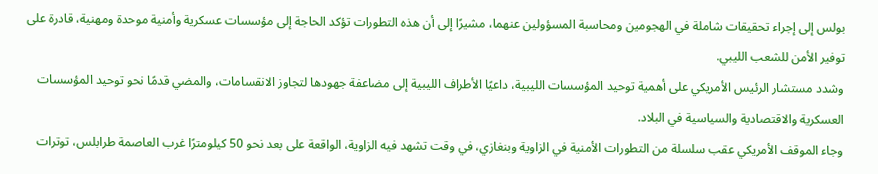بولس إلى إجراء تحقيقات شاملة في الهجومين ومحاسبة المسؤولين عنهما، مشيرًا إلى أن هذه التطورات تؤكد الحاجة إلى مؤسسات عسكرية وأمنية موحدة ومهنية، قادرة على توفير الأمن للشعب الليبي.
وشدد مستشار الرئيس الأمريكي على أهمية توحيد المؤسسات الليبية، داعيًا الأطراف الليبية إلى مضاعفة جهودها لتجاوز الانقسامات، والمضي قدمًا نحو توحيد المؤسسات العسكرية والاقتصادية والسياسية في البلاد.
وجاء الموقف الأمريكي عقب سلسلة من التطورات الأمنية في الزاوية وبنغازي، في وقت تشهد فيه الزاوية، الواقعة على بعد نحو 50 كيلومترًا غرب العاصمة طرابلس، توترات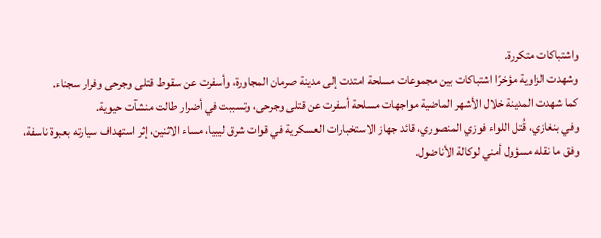واشتباكات متكررة.
وشهدت الزاوية مؤخرًا اشتباكات بين مجموعات مسلحة امتدت إلى مدينة صرمان المجاورة، وأسفرت عن سقوط قتلى وجرحى وفرار سجناء.
كما شهدت المدينة خلال الأشهر الماضية مواجهات مسلحة أسفرت عن قتلى وجرحى، وتسببت في أضرار طالت منشآت حيوية.
وفي بنغازي، قُتل اللواء فوزي المنصوري، قائد جهاز الاستخبارات العسكرية في قوات شرق ليبيا، مساء الاثنين، إثر استهداف سيارته بعبوة ناسفة، وفق ما نقله مسؤول أمني لوكالة الأناضول.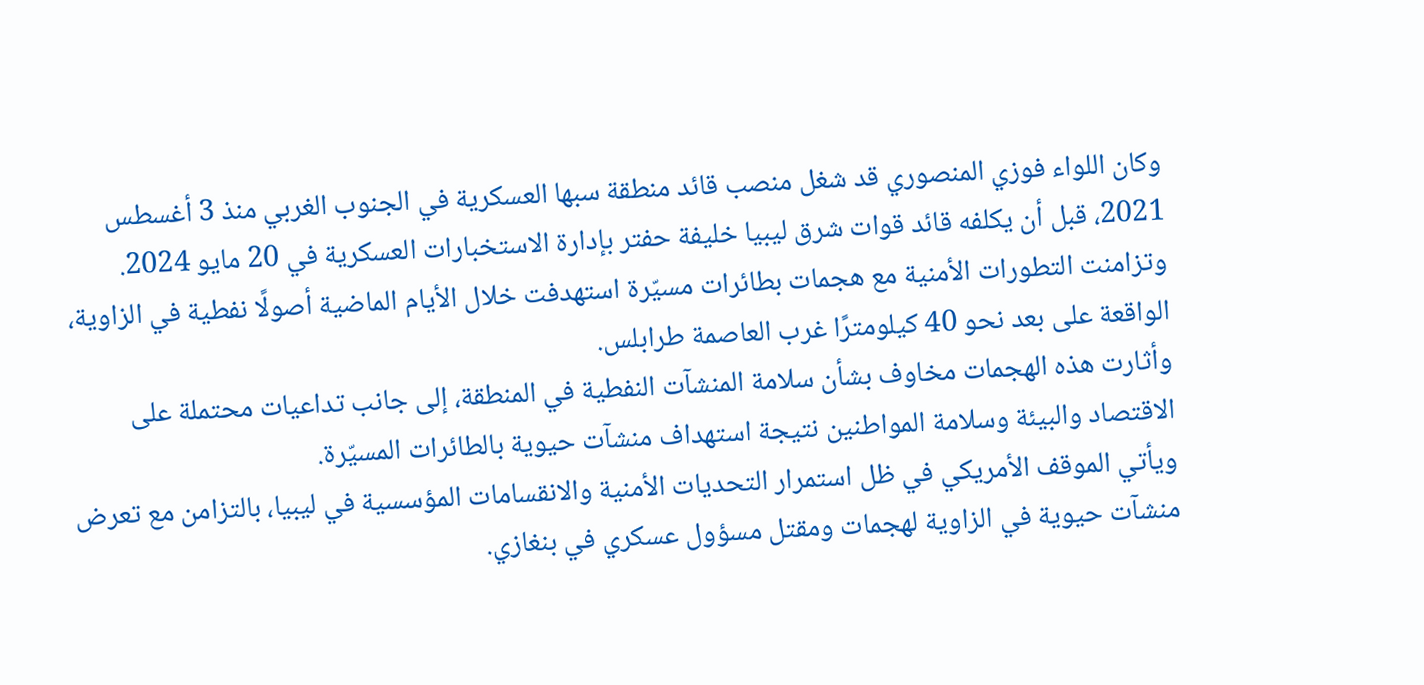وكان اللواء فوزي المنصوري قد شغل منصب قائد منطقة سبها العسكرية في الجنوب الغربي منذ 3 أغسطس 2021، قبل أن يكلفه قائد قوات شرق ليبيا خليفة حفتر بإدارة الاستخبارات العسكرية في 20 مايو 2024.
وتزامنت التطورات الأمنية مع هجمات بطائرات مسيّرة استهدفت خلال الأيام الماضية أصولًا نفطية في الزاوية، الواقعة على بعد نحو 40 كيلومترًا غرب العاصمة طرابلس.
وأثارت هذه الهجمات مخاوف بشأن سلامة المنشآت النفطية في المنطقة، إلى جانب تداعيات محتملة على الاقتصاد والبيئة وسلامة المواطنين نتيجة استهداف منشآت حيوية بالطائرات المسيّرة.
ويأتي الموقف الأمريكي في ظل استمرار التحديات الأمنية والانقسامات المؤسسية في ليبيا، بالتزامن مع تعرض منشآت حيوية في الزاوية لهجمات ومقتل مسؤول عسكري في بنغازي.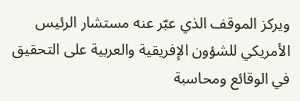ويركز الموقف الذي عبّر عنه مستشار الرئيس الأمريكي للشؤون الإفريقية والعربية على التحقيق في الوقائع ومحاسبة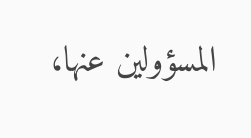المسؤولين عنها،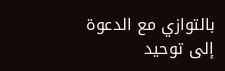بالتوازي مع الدعوة إلى توحيد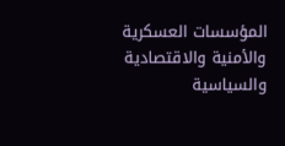المؤسسات العسكرية والأمنية والاقتصادية والسياسية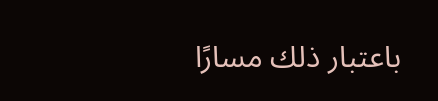باعتبار ذلك مسارًا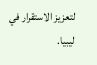لتعزيز الاستقرار في ليبيا.